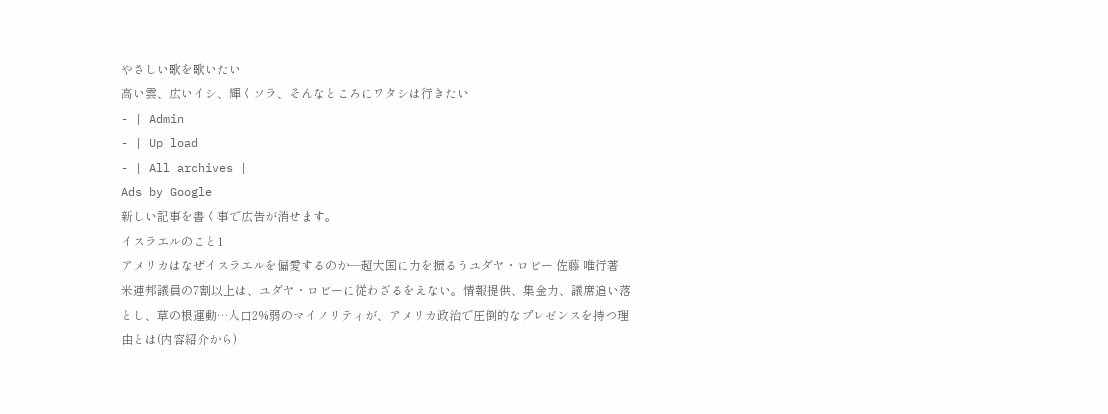やさしい歌を歌いたい
高い雲、広いイシ、輝くソラ、そんなところにワタシは行きたい
- | Admin
- | Up load
- | All archives |
Ads by Google
新しい記事を書く事で広告が消せます。
イスラエルのこと1
アメリカはなぜイスラエルを偏愛するのか―超大国に力を振るうユダヤ・ロビー 佐藤 唯行著
米連邦議員の7割以上は、ユダヤ・ロビーに従わざるをえない。情報提供、集金力、議席追い落とし、草の根運動…人口2%弱のマイノリティが、アメリカ政治で圧倒的なプレゼンスを持つ理由とは(内容紹介から)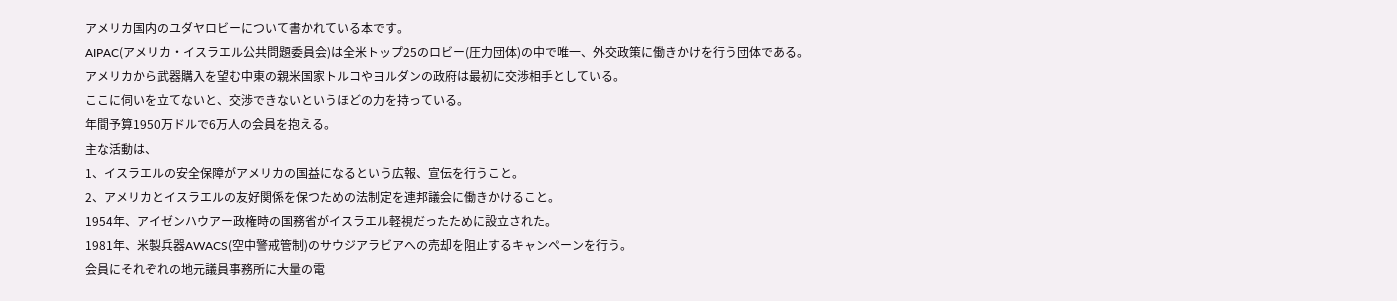アメリカ国内のユダヤロビーについて書かれている本です。
AIPAC(アメリカ・イスラエル公共問題委員会)は全米トップ25のロビー(圧力団体)の中で唯一、外交政策に働きかけを行う団体である。
アメリカから武器購入を望む中東の親米国家トルコやヨルダンの政府は最初に交渉相手としている。
ここに伺いを立てないと、交渉できないというほどの力を持っている。
年間予算1950万ドルで6万人の会員を抱える。
主な活動は、
1、イスラエルの安全保障がアメリカの国益になるという広報、宣伝を行うこと。
2、アメリカとイスラエルの友好関係を保つための法制定を連邦議会に働きかけること。
1954年、アイゼンハウアー政権時の国務省がイスラエル軽視だったために設立された。
1981年、米製兵器AWACS(空中警戒管制)のサウジアラビアへの売却を阻止するキャンペーンを行う。
会員にそれぞれの地元議員事務所に大量の電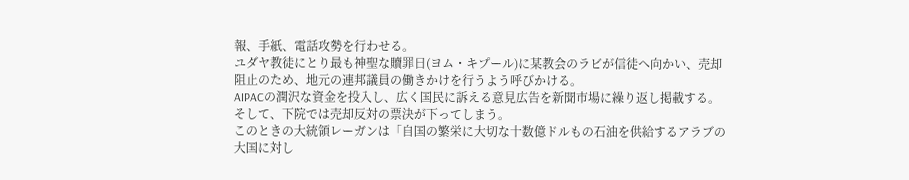報、手紙、電話攻勢を行わせる。
ユダヤ教徒にとり最も神聖な贖罪日(ヨム・キプール)に某教会のラビが信徒へ向かい、売却阻止のため、地元の連邦議員の働きかけを行うよう呼びかける。
AIPACの潤沢な資金を投入し、広く国民に訴える意見広告を新聞市場に繰り返し掲載する。
そして、下院では売却反対の票決が下ってしまう。
このときの大統領レーガンは「自国の繁栄に大切な十数億ドルもの石油を供給するアラブの大国に対し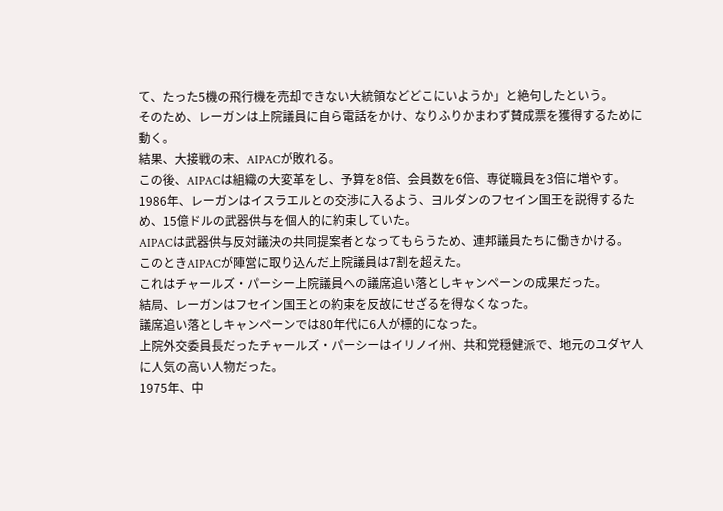て、たった5機の飛行機を売却できない大統領などどこにいようか」と絶句したという。
そのため、レーガンは上院議員に自ら電話をかけ、なりふりかまわず賛成票を獲得するために動く。
結果、大接戦の末、AIPACが敗れる。
この後、AIPACは組織の大変革をし、予算を8倍、会員数を6倍、専従職員を3倍に増やす。
1986年、レーガンはイスラエルとの交渉に入るよう、ヨルダンのフセイン国王を説得するため、15億ドルの武器供与を個人的に約束していた。
AIPACは武器供与反対議決の共同提案者となってもらうため、連邦議員たちに働きかける。
このときAIPACが陣営に取り込んだ上院議員は7割を超えた。
これはチャールズ・パーシー上院議員への議席追い落としキャンペーンの成果だった。
結局、レーガンはフセイン国王との約束を反故にせざるを得なくなった。
議席追い落としキャンペーンでは80年代に6人が標的になった。
上院外交委員長だったチャールズ・パーシーはイリノイ州、共和党穏健派で、地元のユダヤ人に人気の高い人物だった。
1975年、中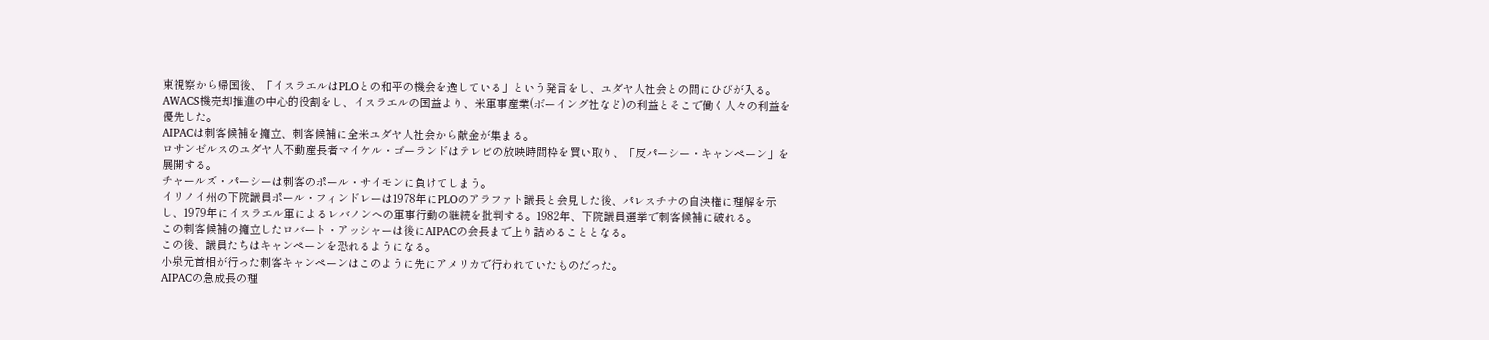東視察から帰国後、「イスラエルはPLOとの和平の機会を逸している」という発言をし、ユダヤ人社会との間にひびが入る。
AWACS機売却推進の中心的役割をし、イスラエルの国益より、米軍事産業(ボーイング社など)の利益とそこで働く人々の利益を優先した。
AIPACは刺客候補を擁立、刺客候補に全米ユダヤ人社会から献金が集まる。
ロサンゼルスのユダヤ人不動産長者マイケル・ゴーランドはテレビの放映時間枠を買い取り、「反パーシー・キャンペーン」を展開する。
チャールズ・パーシーは刺客のポール・サイモンに負けてしまう。
イリノイ州の下院議員ポール・フィンドレーは1978年にPLOのアラファト議長と会見した後、パレスチナの自決権に理解を示し、1979年にイスラエル軍によるレバノンへの軍事行動の継続を批判する。1982年、下院議員選挙で刺客候補に破れる。
この刺客候補の擁立したロバート・アッシャーは後にAIPACの会長まで上り詰めることとなる。
この後、議員たちはキャンペーンを恐れるようになる。
小泉元首相が行った刺客キャンペーンはこのように先にアメリカで行われていたものだった。
AIPACの急成長の理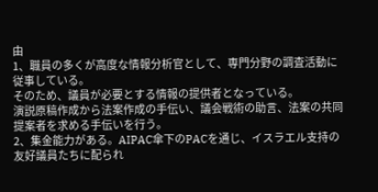由
1、職員の多くが高度な情報分析官として、専門分野の調査活動に従事している。
そのため、議員が必要とする情報の提供者となっている。
演説原稿作成から法案作成の手伝い、議会戦術の助言、法案の共同提案者を求める手伝いを行う。
2、集金能力がある。AIPAC傘下のPACを通じ、イスラエル支持の友好議員たちに配られ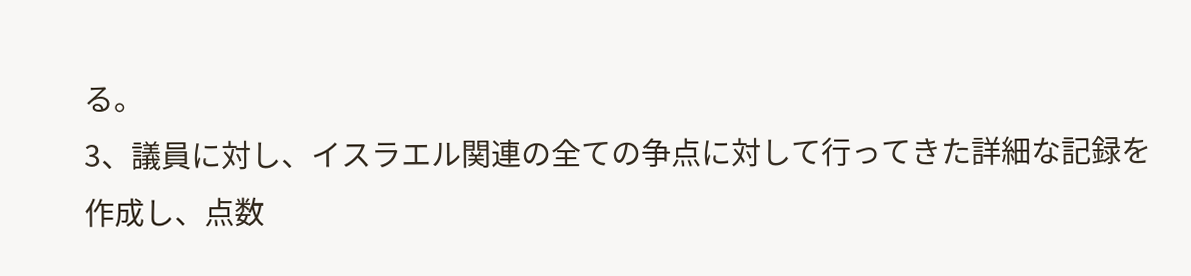る。
3、議員に対し、イスラエル関連の全ての争点に対して行ってきた詳細な記録を作成し、点数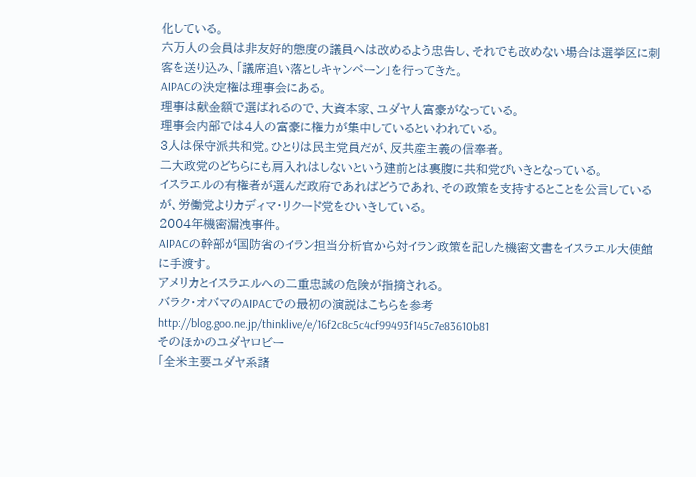化している。
六万人の会員は非友好的態度の議員へは改めるよう忠告し、それでも改めない場合は選挙区に刺客を送り込み、「議席追い落としキャンペーン」を行ってきた。
AIPACの決定権は理事会にある。
理事は献金額で選ばれるので、大資本家、ユダヤ人富豪がなっている。
理事会内部では4人の富豪に権力が集中しているといわれている。
3人は保守派共和党。ひとりは民主党員だが、反共産主義の信奉者。
二大政党のどちらにも肩入れはしないという建前とは裏腹に共和党びいきとなっている。
イスラエルの有権者が選んだ政府であればどうであれ、その政策を支持するとことを公言しているが、労働党よりカディマ・リクード党をひいきしている。
2004年機密漏洩事件。
AIPACの幹部が国防省のイラン担当分析官から対イラン政策を記した機密文書をイスラエル大使館に手渡す。
アメリカとイスラエルへの二重忠誠の危険が指摘される。
バラク・オバマのAIPACでの最初の演説はこちらを参考
http://blog.goo.ne.jp/thinklive/e/16f2c8c5c4cf99493f145c7e83610b81
そのほかのユダヤロビー
「全米主要ユダヤ系諸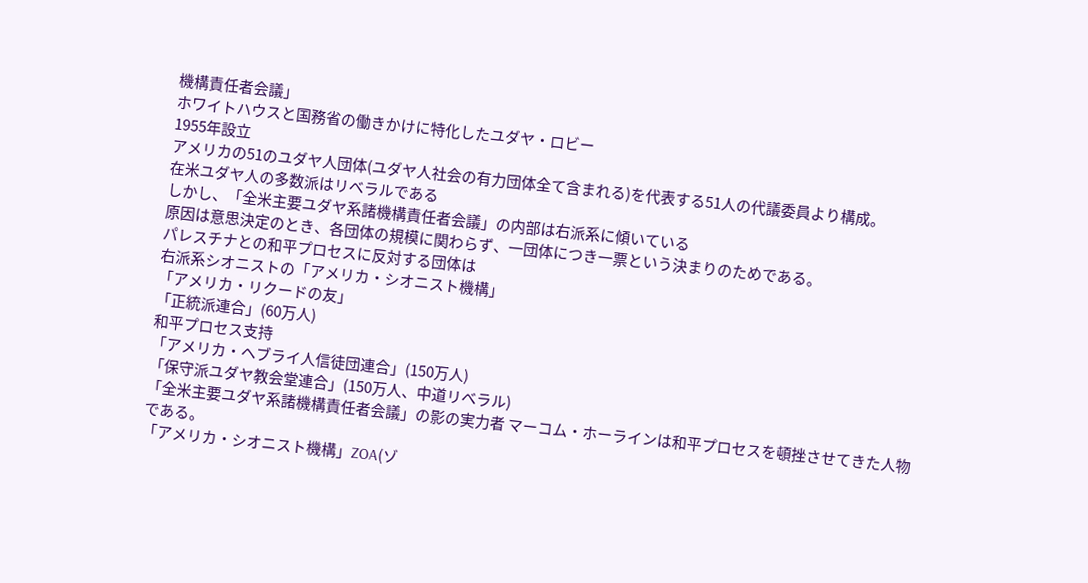機構責任者会議」
ホワイトハウスと国務省の働きかけに特化したユダヤ・ロビー
1955年設立
アメリカの51のユダヤ人団体(ユダヤ人社会の有力団体全て含まれる)を代表する51人の代議委員より構成。
在米ユダヤ人の多数派はリベラルである
しかし、「全米主要ユダヤ系諸機構責任者会議」の内部は右派系に傾いている
原因は意思決定のとき、各団体の規模に関わらず、一団体につき一票という決まりのためである。
パレスチナとの和平プロセスに反対する団体は
右派系シオニストの「アメリカ・シオニスト機構」
「アメリカ・リクードの友」
「正統派連合」(60万人)
和平プロセス支持
「アメリカ・ヘブライ人信徒団連合」(150万人)
「保守派ユダヤ教会堂連合」(150万人、中道リベラル)
「全米主要ユダヤ系諸機構責任者会議」の影の実力者 マーコム・ホーラインは和平プロセスを頓挫させてきた人物である。
「アメリカ・シオニスト機構」ZOA(ゾ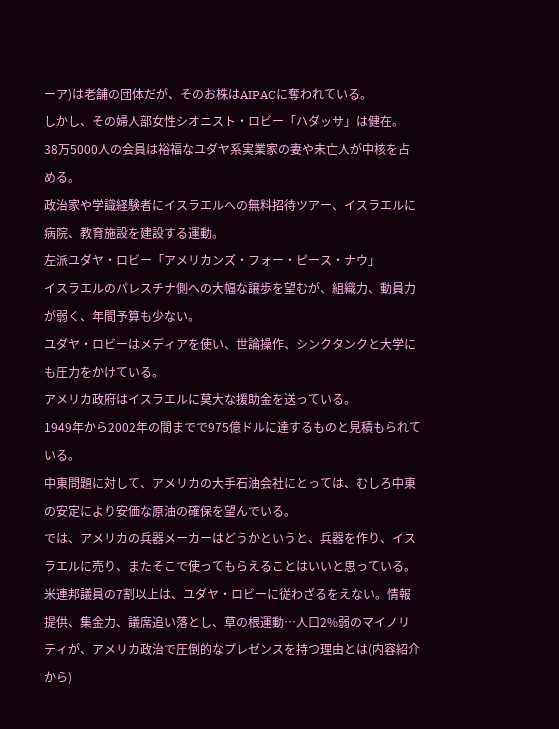ーア)は老舗の団体だが、そのお株はAIPACに奪われている。
しかし、その婦人部女性シオニスト・ロビー「ハダッサ」は健在。
38万5000人の会員は裕福なユダヤ系実業家の妻や未亡人が中核を占める。
政治家や学識経験者にイスラエルへの無料招待ツアー、イスラエルに病院、教育施設を建設する運動。
左派ユダヤ・ロビー「アメリカンズ・フォー・ピース・ナウ」
イスラエルのパレスチナ側への大幅な譲歩を望むが、組織力、動員力が弱く、年間予算も少ない。
ユダヤ・ロビーはメディアを使い、世論操作、シンクタンクと大学にも圧力をかけている。
アメリカ政府はイスラエルに莫大な援助金を送っている。
1949年から2002年の間までで975億ドルに達するものと見積もられている。
中東問題に対して、アメリカの大手石油会社にとっては、むしろ中東の安定により安価な原油の確保を望んでいる。
では、アメリカの兵器メーカーはどうかというと、兵器を作り、イスラエルに売り、またそこで使ってもらえることはいいと思っている。
米連邦議員の7割以上は、ユダヤ・ロビーに従わざるをえない。情報提供、集金力、議席追い落とし、草の根運動…人口2%弱のマイノリティが、アメリカ政治で圧倒的なプレゼンスを持つ理由とは(内容紹介から)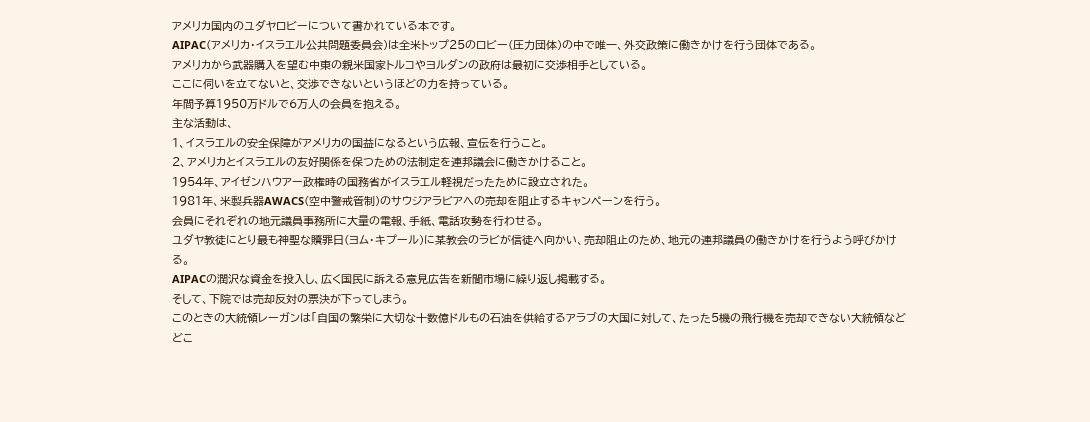アメリカ国内のユダヤロビーについて書かれている本です。
AIPAC(アメリカ・イスラエル公共問題委員会)は全米トップ25のロビー(圧力団体)の中で唯一、外交政策に働きかけを行う団体である。
アメリカから武器購入を望む中東の親米国家トルコやヨルダンの政府は最初に交渉相手としている。
ここに伺いを立てないと、交渉できないというほどの力を持っている。
年間予算1950万ドルで6万人の会員を抱える。
主な活動は、
1、イスラエルの安全保障がアメリカの国益になるという広報、宣伝を行うこと。
2、アメリカとイスラエルの友好関係を保つための法制定を連邦議会に働きかけること。
1954年、アイゼンハウアー政権時の国務省がイスラエル軽視だったために設立された。
1981年、米製兵器AWACS(空中警戒管制)のサウジアラビアへの売却を阻止するキャンペーンを行う。
会員にそれぞれの地元議員事務所に大量の電報、手紙、電話攻勢を行わせる。
ユダヤ教徒にとり最も神聖な贖罪日(ヨム・キプール)に某教会のラビが信徒へ向かい、売却阻止のため、地元の連邦議員の働きかけを行うよう呼びかける。
AIPACの潤沢な資金を投入し、広く国民に訴える意見広告を新聞市場に繰り返し掲載する。
そして、下院では売却反対の票決が下ってしまう。
このときの大統領レーガンは「自国の繁栄に大切な十数億ドルもの石油を供給するアラブの大国に対して、たった5機の飛行機を売却できない大統領などどこ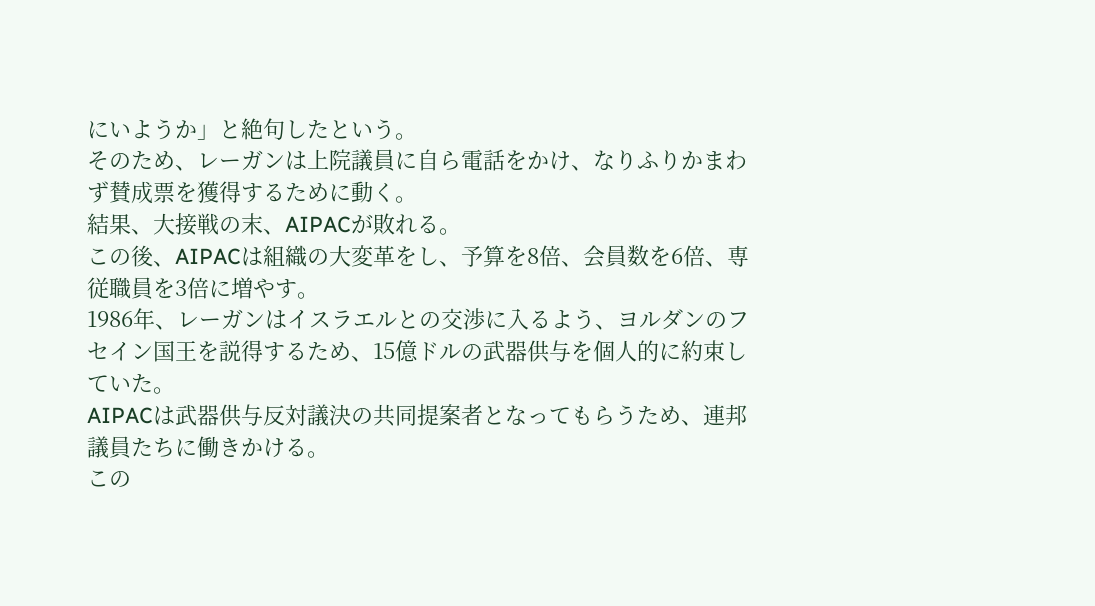にいようか」と絶句したという。
そのため、レーガンは上院議員に自ら電話をかけ、なりふりかまわず賛成票を獲得するために動く。
結果、大接戦の末、AIPACが敗れる。
この後、AIPACは組織の大変革をし、予算を8倍、会員数を6倍、専従職員を3倍に増やす。
1986年、レーガンはイスラエルとの交渉に入るよう、ヨルダンのフセイン国王を説得するため、15億ドルの武器供与を個人的に約束していた。
AIPACは武器供与反対議決の共同提案者となってもらうため、連邦議員たちに働きかける。
この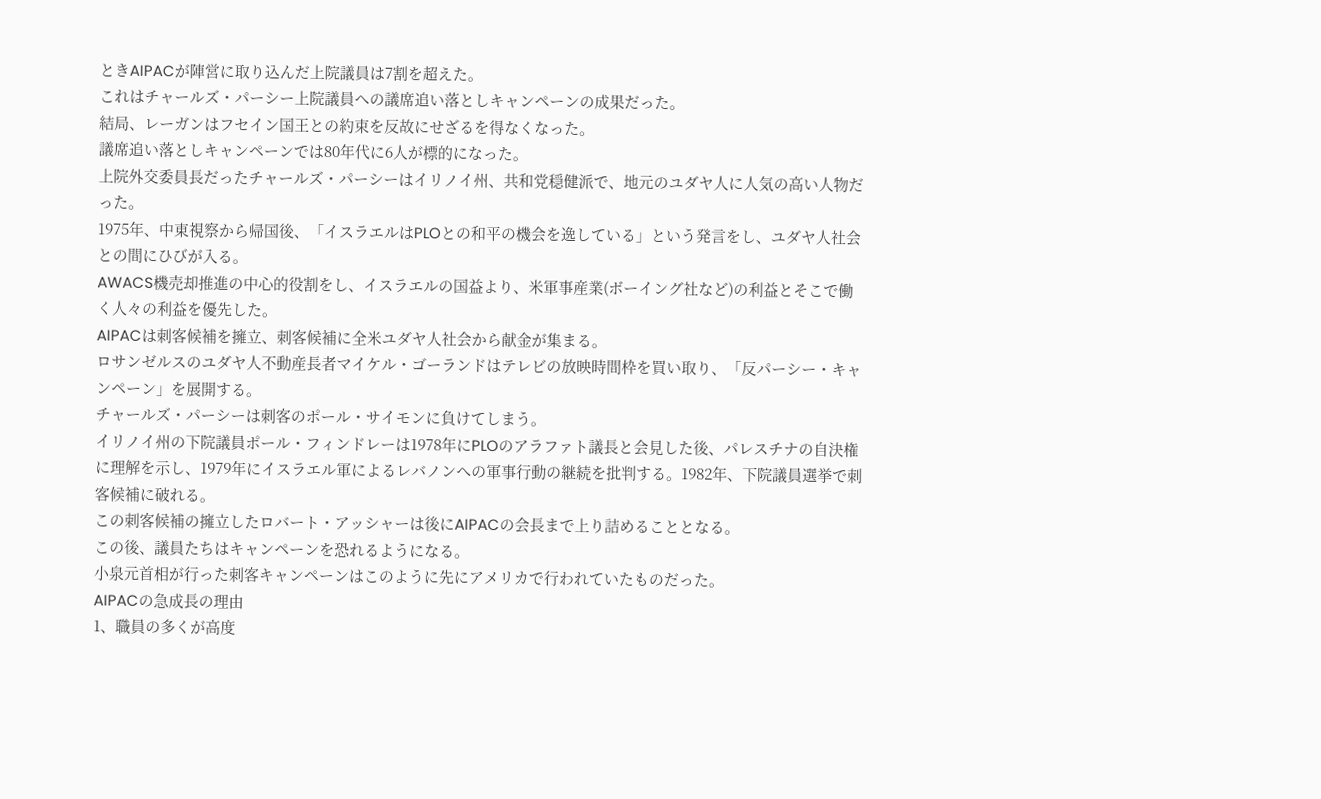ときAIPACが陣営に取り込んだ上院議員は7割を超えた。
これはチャールズ・パーシー上院議員への議席追い落としキャンペーンの成果だった。
結局、レーガンはフセイン国王との約束を反故にせざるを得なくなった。
議席追い落としキャンペーンでは80年代に6人が標的になった。
上院外交委員長だったチャールズ・パーシーはイリノイ州、共和党穏健派で、地元のユダヤ人に人気の高い人物だった。
1975年、中東視察から帰国後、「イスラエルはPLOとの和平の機会を逸している」という発言をし、ユダヤ人社会との間にひびが入る。
AWACS機売却推進の中心的役割をし、イスラエルの国益より、米軍事産業(ボーイング社など)の利益とそこで働く人々の利益を優先した。
AIPACは刺客候補を擁立、刺客候補に全米ユダヤ人社会から献金が集まる。
ロサンゼルスのユダヤ人不動産長者マイケル・ゴーランドはテレビの放映時間枠を買い取り、「反パーシー・キャンペーン」を展開する。
チャールズ・パーシーは刺客のポール・サイモンに負けてしまう。
イリノイ州の下院議員ポール・フィンドレーは1978年にPLOのアラファト議長と会見した後、パレスチナの自決権に理解を示し、1979年にイスラエル軍によるレバノンへの軍事行動の継続を批判する。1982年、下院議員選挙で刺客候補に破れる。
この刺客候補の擁立したロバート・アッシャーは後にAIPACの会長まで上り詰めることとなる。
この後、議員たちはキャンペーンを恐れるようになる。
小泉元首相が行った刺客キャンペーンはこのように先にアメリカで行われていたものだった。
AIPACの急成長の理由
1、職員の多くが高度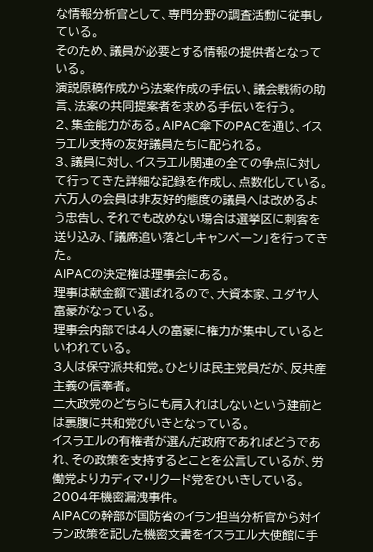な情報分析官として、専門分野の調査活動に従事している。
そのため、議員が必要とする情報の提供者となっている。
演説原稿作成から法案作成の手伝い、議会戦術の助言、法案の共同提案者を求める手伝いを行う。
2、集金能力がある。AIPAC傘下のPACを通じ、イスラエル支持の友好議員たちに配られる。
3、議員に対し、イスラエル関連の全ての争点に対して行ってきた詳細な記録を作成し、点数化している。
六万人の会員は非友好的態度の議員へは改めるよう忠告し、それでも改めない場合は選挙区に刺客を送り込み、「議席追い落としキャンペーン」を行ってきた。
AIPACの決定権は理事会にある。
理事は献金額で選ばれるので、大資本家、ユダヤ人富豪がなっている。
理事会内部では4人の富豪に権力が集中しているといわれている。
3人は保守派共和党。ひとりは民主党員だが、反共産主義の信奉者。
二大政党のどちらにも肩入れはしないという建前とは裏腹に共和党びいきとなっている。
イスラエルの有権者が選んだ政府であればどうであれ、その政策を支持するとことを公言しているが、労働党よりカディマ・リクード党をひいきしている。
2004年機密漏洩事件。
AIPACの幹部が国防省のイラン担当分析官から対イラン政策を記した機密文書をイスラエル大使館に手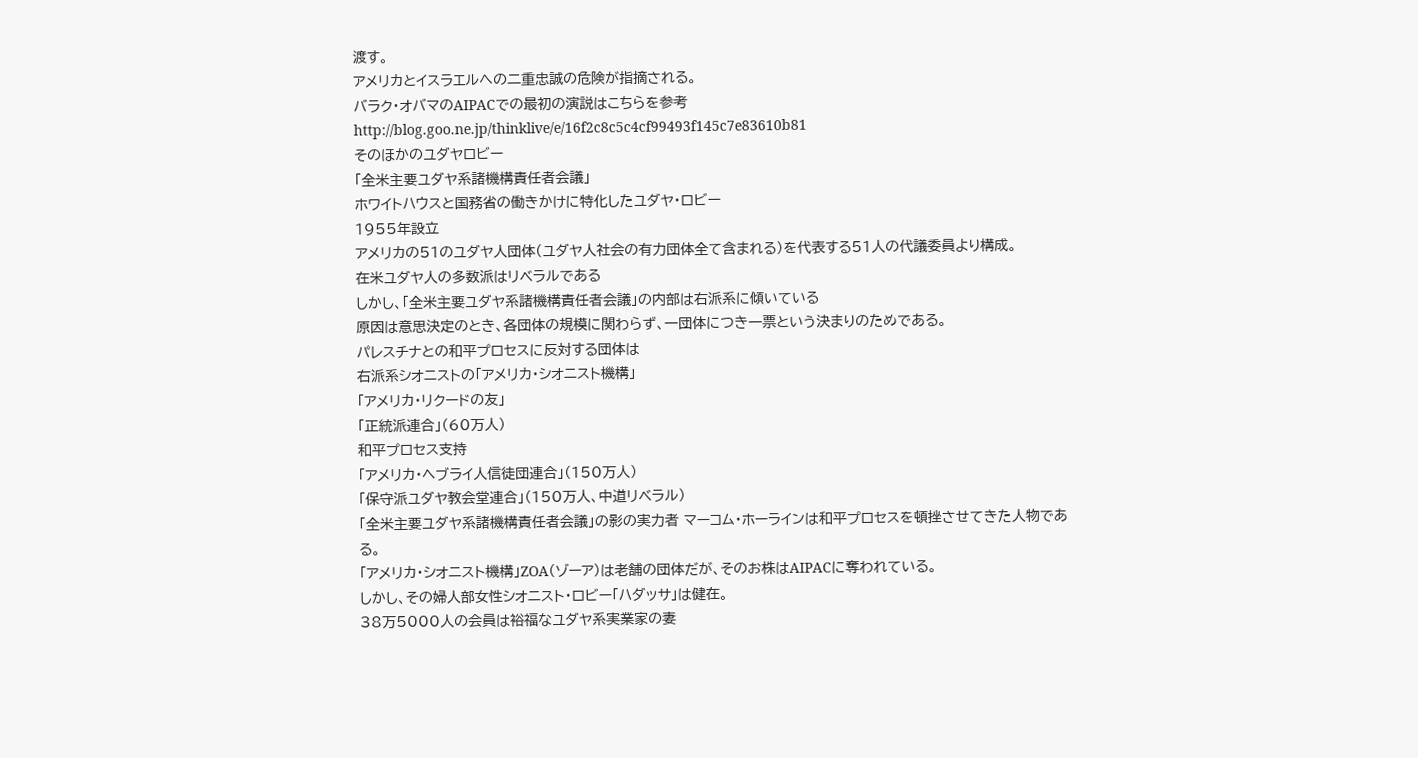渡す。
アメリカとイスラエルへの二重忠誠の危険が指摘される。
バラク・オバマのAIPACでの最初の演説はこちらを参考
http://blog.goo.ne.jp/thinklive/e/16f2c8c5c4cf99493f145c7e83610b81
そのほかのユダヤロビー
「全米主要ユダヤ系諸機構責任者会議」
ホワイトハウスと国務省の働きかけに特化したユダヤ・ロビー
1955年設立
アメリカの51のユダヤ人団体(ユダヤ人社会の有力団体全て含まれる)を代表する51人の代議委員より構成。
在米ユダヤ人の多数派はリベラルである
しかし、「全米主要ユダヤ系諸機構責任者会議」の内部は右派系に傾いている
原因は意思決定のとき、各団体の規模に関わらず、一団体につき一票という決まりのためである。
パレスチナとの和平プロセスに反対する団体は
右派系シオニストの「アメリカ・シオニスト機構」
「アメリカ・リクードの友」
「正統派連合」(60万人)
和平プロセス支持
「アメリカ・ヘブライ人信徒団連合」(150万人)
「保守派ユダヤ教会堂連合」(150万人、中道リベラル)
「全米主要ユダヤ系諸機構責任者会議」の影の実力者 マーコム・ホーラインは和平プロセスを頓挫させてきた人物である。
「アメリカ・シオニスト機構」ZOA(ゾーア)は老舗の団体だが、そのお株はAIPACに奪われている。
しかし、その婦人部女性シオニスト・ロビー「ハダッサ」は健在。
38万5000人の会員は裕福なユダヤ系実業家の妻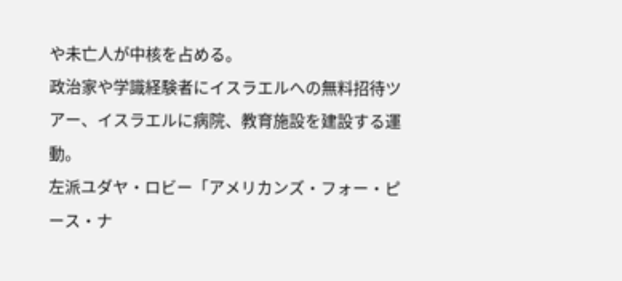や未亡人が中核を占める。
政治家や学識経験者にイスラエルへの無料招待ツアー、イスラエルに病院、教育施設を建設する運動。
左派ユダヤ・ロビー「アメリカンズ・フォー・ピース・ナ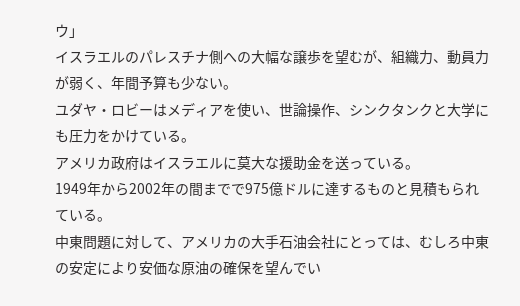ウ」
イスラエルのパレスチナ側への大幅な譲歩を望むが、組織力、動員力が弱く、年間予算も少ない。
ユダヤ・ロビーはメディアを使い、世論操作、シンクタンクと大学にも圧力をかけている。
アメリカ政府はイスラエルに莫大な援助金を送っている。
1949年から2002年の間までで975億ドルに達するものと見積もられている。
中東問題に対して、アメリカの大手石油会社にとっては、むしろ中東の安定により安価な原油の確保を望んでい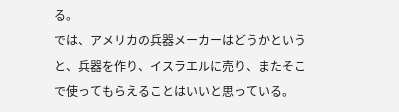る。
では、アメリカの兵器メーカーはどうかというと、兵器を作り、イスラエルに売り、またそこで使ってもらえることはいいと思っている。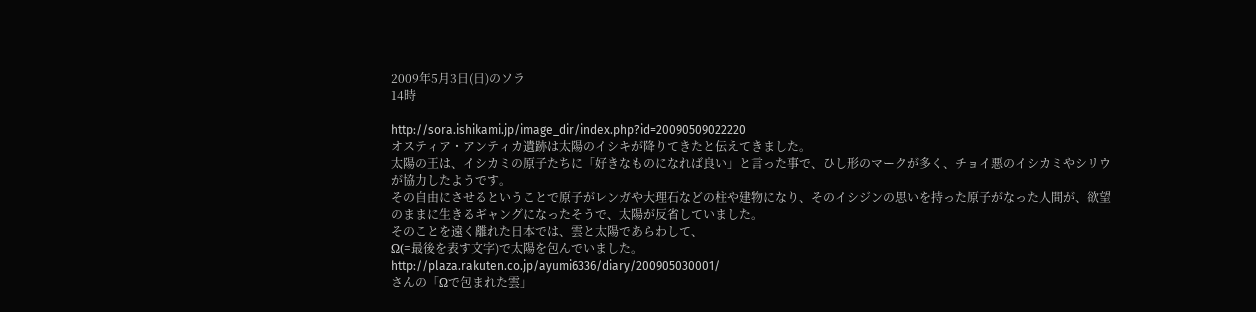2009年5月3日(日)のソラ
14時

http://sora.ishikami.jp/image_dir/index.php?id=20090509022220
オスティア・アンティカ遺跡は太陽のイシキが降りてきたと伝えてきました。
太陽の王は、イシカミの原子たちに「好きなものになれば良い」と言った事で、ひし形のマークが多く、チョイ悪のイシカミやシリウが協力したようです。
その自由にさせるということで原子がレンガや大理石などの柱や建物になり、そのイシジンの思いを持った原子がなった人間が、欲望のままに生きるギャングになったそうで、太陽が反省していました。
そのことを遠く離れた日本では、雲と太陽であらわして、
Ω(=最後を表す文字)で太陽を包んでいました。
http://plaza.rakuten.co.jp/ayumi6336/diary/200905030001/
さんの「Ωで包まれた雲」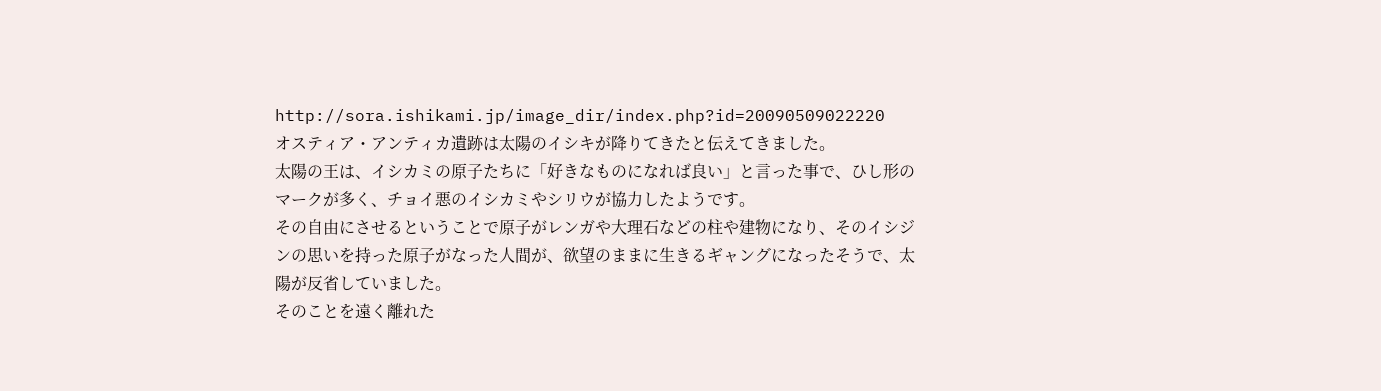http://sora.ishikami.jp/image_dir/index.php?id=20090509022220
オスティア・アンティカ遺跡は太陽のイシキが降りてきたと伝えてきました。
太陽の王は、イシカミの原子たちに「好きなものになれば良い」と言った事で、ひし形のマークが多く、チョイ悪のイシカミやシリウが協力したようです。
その自由にさせるということで原子がレンガや大理石などの柱や建物になり、そのイシジンの思いを持った原子がなった人間が、欲望のままに生きるギャングになったそうで、太陽が反省していました。
そのことを遠く離れた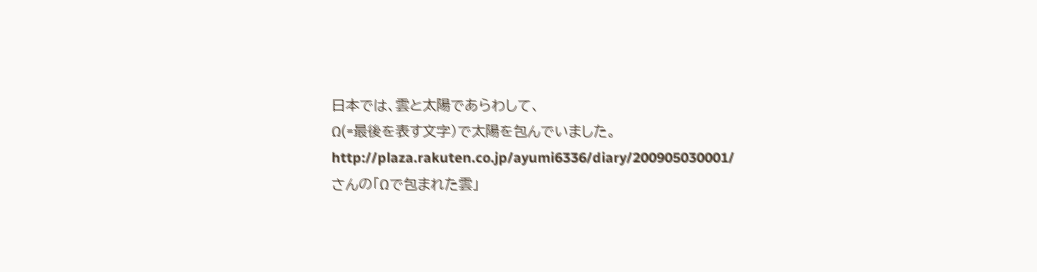日本では、雲と太陽であらわして、
Ω(=最後を表す文字)で太陽を包んでいました。
http://plaza.rakuten.co.jp/ayumi6336/diary/200905030001/
さんの「Ωで包まれた雲」